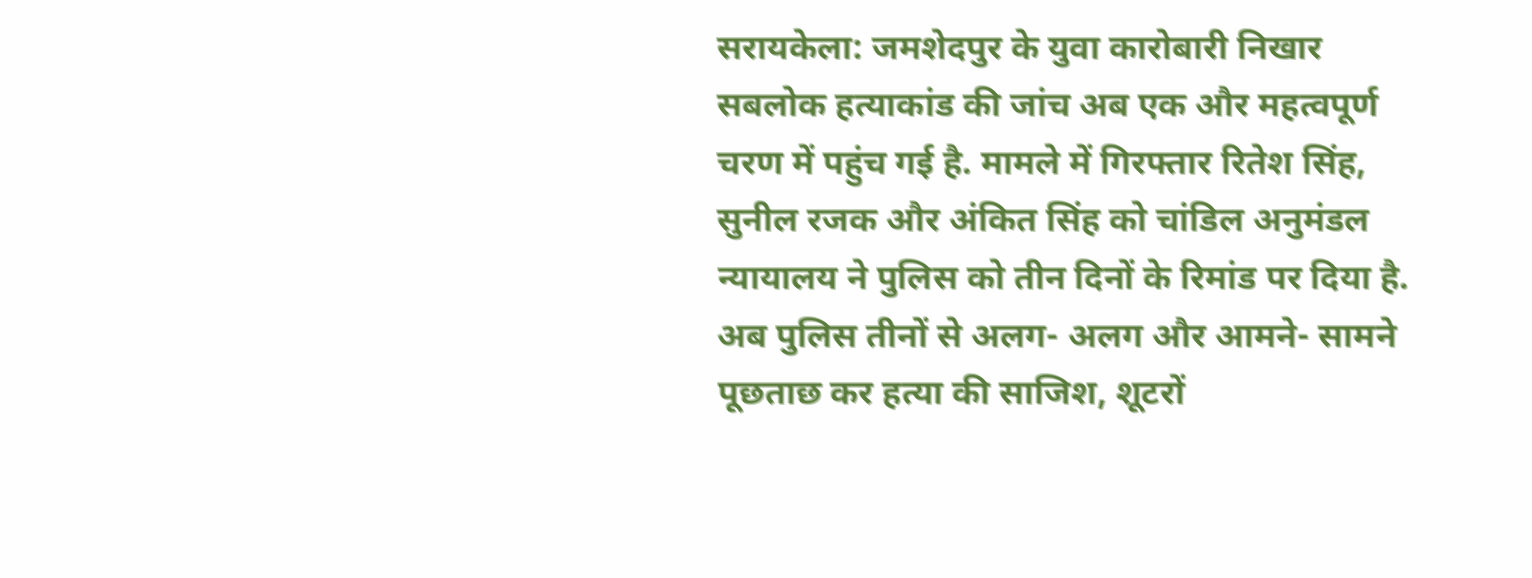सरायकेला: जमशेदपुर के युवा कारोबारी निखार सबलोक हत्याकांड की जांच अब एक और महत्वपूर्ण चरण में पहुंच गई है. मामले में गिरफ्तार रितेश सिंह, सुनील रजक और अंकित सिंह को चांडिल अनुमंडल न्यायालय ने पुलिस को तीन दिनों के रिमांड पर दिया है. अब पुलिस तीनों से अलग- अलग और आमने- सामने पूछताछ कर हत्या की साजिश, शूटरों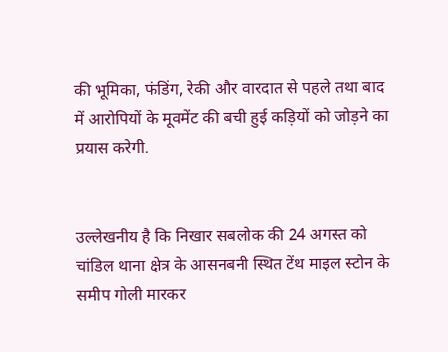की भूमिका, फंडिंग, रेकी और वारदात से पहले तथा बाद में आरोपियों के मूवमेंट की बची हुई कड़ियों को जोड़ने का प्रयास करेगी.


उल्लेखनीय है कि निखार सबलोक की 24 अगस्त को चांडिल थाना क्षेत्र के आसनबनी स्थित टेंथ माइल स्टोन के समीप गोली मारकर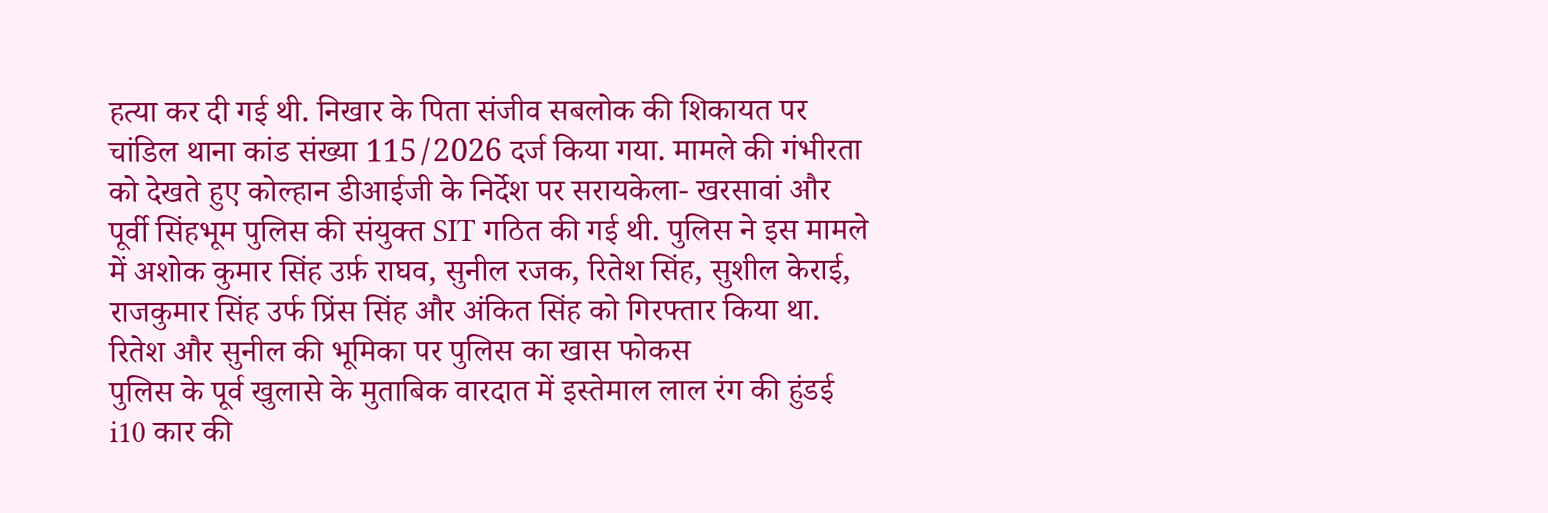हत्या कर दी गई थी. निखार के पिता संजीव सबलोक की शिकायत पर चांडिल थाना कांड संख्या 115/2026 दर्ज किया गया. मामले की गंभीरता को देखते हुए कोल्हान डीआईजी के निर्देश पर सरायकेला- खरसावां और पूर्वी सिंहभूम पुलिस की संयुक्त SIT गठित की गई थी. पुलिस ने इस मामले में अशोक कुमार सिंह उर्फ़ राघव, सुनील रजक, रितेश सिंह, सुशील केराई, राजकुमार सिंह उर्फ प्रिंस सिंह और अंकित सिंह को गिरफ्तार किया था.
रितेश और सुनील की भूमिका पर पुलिस का खास फोकस
पुलिस के पूर्व खुलासे के मुताबिक वारदात में इस्तेमाल लाल रंग की हुंडई i10 कार की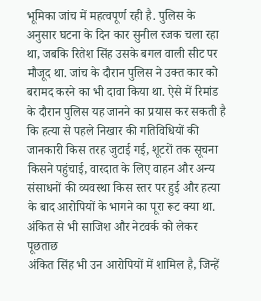भूमिका जांच में महत्वपूर्ण रही है. पुलिस के अनुसार घटना के दिन कार सुनील रजक चला रहा था, जबकि रितेश सिंह उसके बगल वाली सीट पर मौजूद था. जांच के दौरान पुलिस ने उक्त कार को बरामद करने का भी दावा किया था. ऐसे में रिमांड के दौरान पुलिस यह जानने का प्रयास कर सकती है कि हत्या से पहले निखार की गतिविधियों की जानकारी किस तरह जुटाई गई, शूटरों तक सूचना किसने पहुंचाई, वारदात के लिए वाहन और अन्य संसाधनों की व्यवस्था किस स्तर पर हुई और हत्या के बाद आरोपियों के भागने का पूरा रूट क्या था.
अंकित से भी साजिश और नेटवर्क को लेकर पूछताछ
अंकित सिंह भी उन आरोपियों में शामिल है, जिन्हें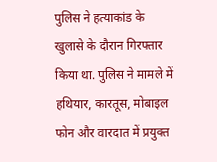पुलिस ने हत्याकांड के खुलासे के दौरान गिरफ्तार किया था. पुलिस ने मामले में हथियार, कारतूस, मोबाइल फोन और वारदात में प्रयुक्त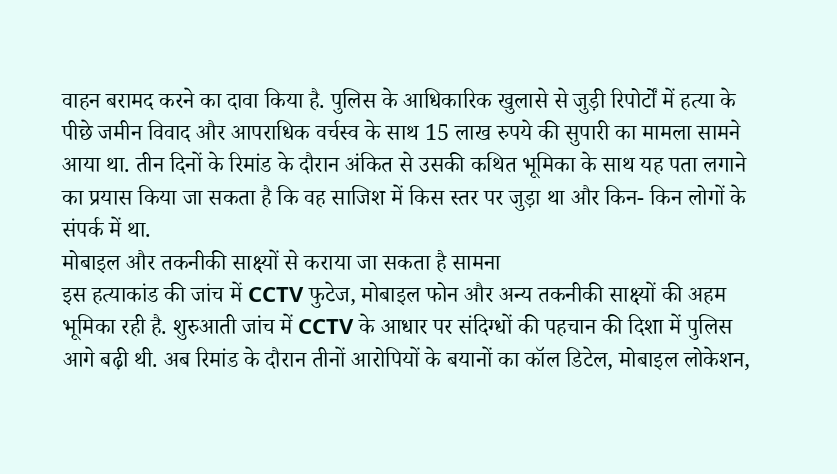वाहन बरामद करने का दावा किया है. पुलिस के आधिकारिक खुलासे से जुड़ी रिपोर्टों में हत्या के पीछे जमीन विवाद और आपराधिक वर्चस्व के साथ 15 लाख रुपये की सुपारी का मामला सामने आया था. तीन दिनों के रिमांड के दौरान अंकित से उसकी कथित भूमिका के साथ यह पता लगाने का प्रयास किया जा सकता है कि वह साजिश में किस स्तर पर जुड़ा था और किन- किन लोगों के संपर्क में था.
मोबाइल और तकनीकी साक्ष्यों से कराया जा सकता है सामना
इस हत्याकांड की जांच में CCTV फुटेज, मोबाइल फोन और अन्य तकनीकी साक्ष्यों की अहम भूमिका रही है. शुरुआती जांच में CCTV के आधार पर संदिग्धों की पहचान की दिशा में पुलिस आगे बढ़ी थी. अब रिमांड के दौरान तीनों आरोपियों के बयानों का कॉल डिटेल, मोबाइल लोकेशन,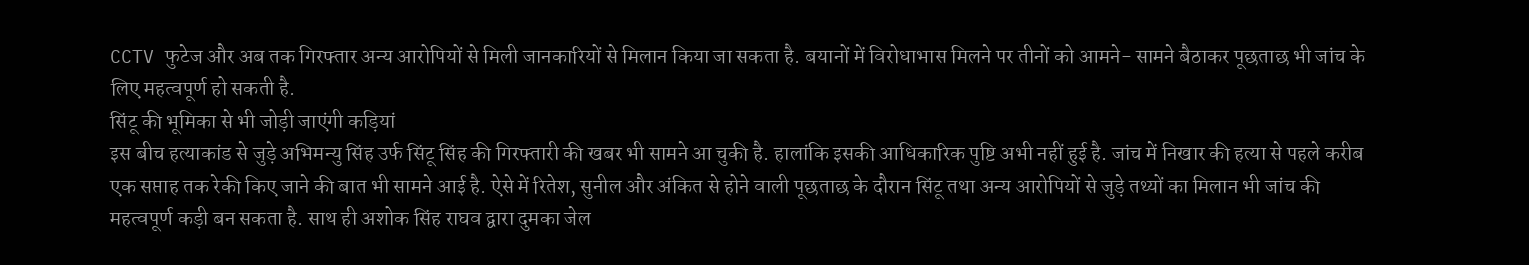CCTV फुटेज और अब तक गिरफ्तार अन्य आरोपियों से मिली जानकारियों से मिलान किया जा सकता है. बयानों में विरोधाभास मिलने पर तीनों को आमने- सामने बैठाकर पूछताछ भी जांच के लिए महत्वपूर्ण हो सकती है.
सिंटू की भूमिका से भी जोड़ी जाएंगी कड़ियां
इस बीच हत्याकांड से जुड़े अभिमन्यु सिंह उर्फ सिंटू सिंह की गिरफ्तारी की खबर भी सामने आ चुकी है. हालांकि इसकी आधिकारिक पुष्टि अभी नहीं हुई है. जांच में निखार की हत्या से पहले करीब एक सप्ताह तक रेकी किए जाने की बात भी सामने आई है. ऐसे में रितेश, सुनील और अंकित से होने वाली पूछताछ के दौरान सिंटू तथा अन्य आरोपियों से जुड़े तथ्यों का मिलान भी जांच की महत्वपूर्ण कड़ी बन सकता है. साथ ही अशोक सिंह राघव द्वारा दुमका जेल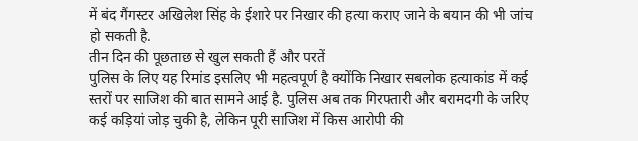में बंद गैंगस्टर अखिलेश सिंह के ईशारे पर निखार की हत्या कराए जाने के बयान की भी जांच हो सकती है.
तीन दिन की पूछताछ से खुल सकती हैं और परतें
पुलिस के लिए यह रिमांड इसलिए भी महत्वपूर्ण है क्योंकि निखार सबलोक हत्याकांड में कई स्तरों पर साजिश की बात सामने आई है. पुलिस अब तक गिरफ्तारी और बरामदगी के जरिए कई कड़ियां जोड़ चुकी है, लेकिन पूरी साजिश में किस आरोपी की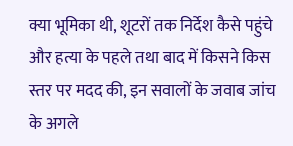क्या भूमिका थी, शूटरों तक निर्देश कैसे पहुंचे और हत्या के पहले तथा बाद में किसने किस स्तर पर मदद की, इन सवालों के जवाब जांच के अगले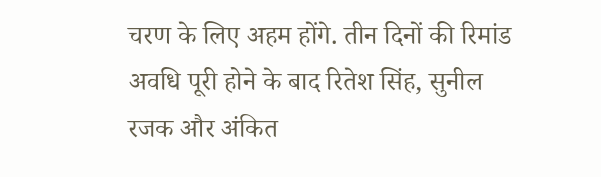चरण के लिए अहम होंगे. तीन दिनों की रिमांड अवधि पूरी होने के बाद रितेश सिंह, सुनील रजक और अंकित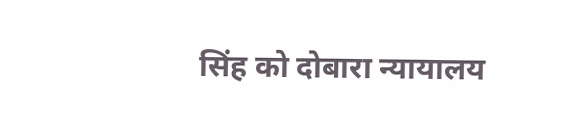सिंह को दोबारा न्यायालय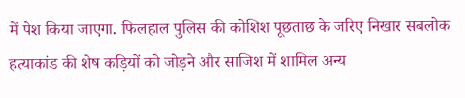में पेश किया जाएगा. फिलहाल पुलिस की कोशिश पूछताछ के जरिए निखार सबलोक हत्याकांड की शेष कड़ियों को जोड़ने और साजिश में शामिल अन्य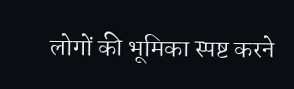लोगों की भूमिका स्पष्ट करने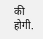की होगी.